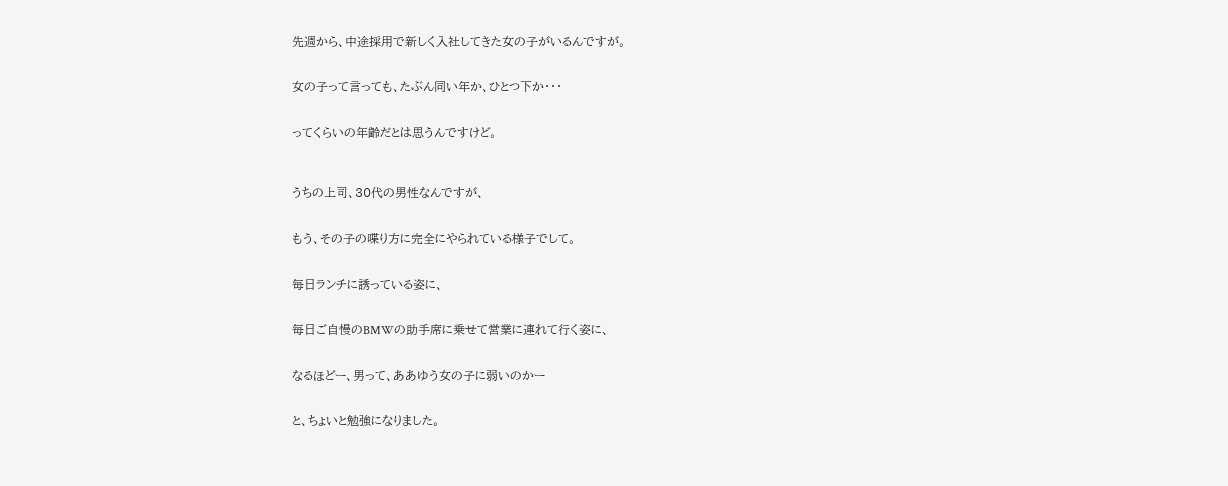先週から、中途採用で新しく入社してきた女の子がいるんですが。


女の子って言っても、たぶん同い年か、ひとつ下か・・・


ってくらいの年齢だとは思うんですけど。



うちの上司、30代の男性なんですが、


もう、その子の喋り方に完全にやられている様子でして。


毎日ランチに誘っている姿に、


毎日ご自慢のBMWの助手席に乗せて営業に連れて行く姿に、


なるほどー、男って、ああゆう女の子に弱いのかー


と、ちょいと勉強になりました。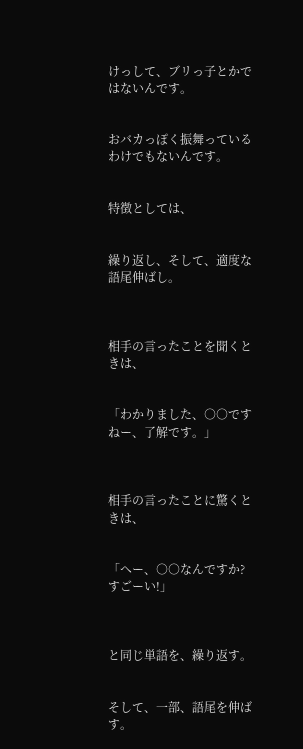けっして、ブリっ子とかではないんです。


おバカっぽく振舞っているわけでもないんです。


特徴としては、


繰り返し、そして、適度な語尾伸ばし。



相手の言ったことを聞くときは、


「わかりました、○○ですねー、了解です。」



相手の言ったことに驚くときは、


「へー、○○なんですか?すごーい!」



と同じ単語を、繰り返す。


そして、一部、語尾を伸ばす。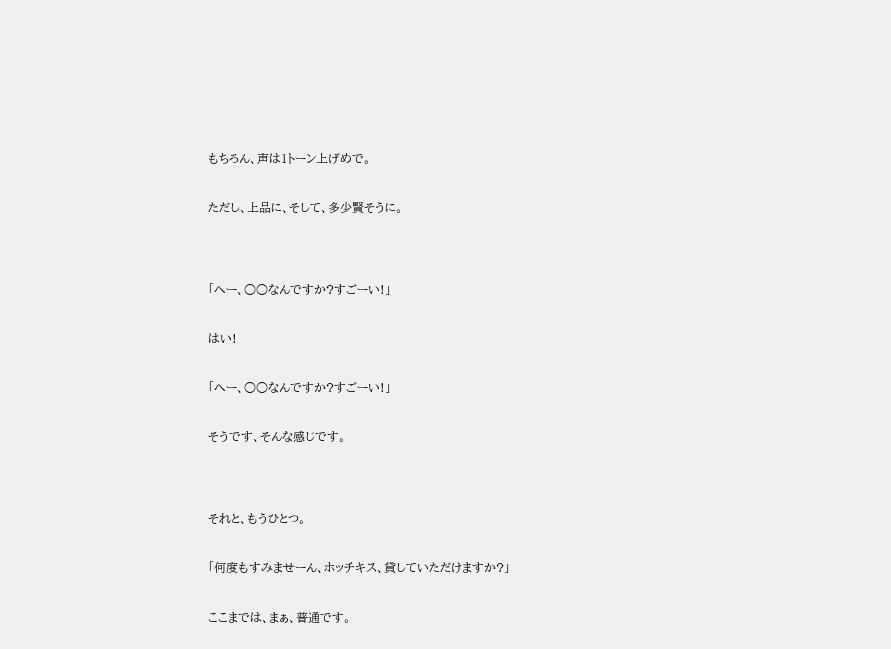もちろん、声は1トーン上げめで。


ただし、上品に、そして、多少賢そうに。




「へー、○○なんですか?すごーい!」


はい!


「へー、○○なんですか?すごーい!」


そうです、そんな感じです。




それと、もうひとつ。


「何度もすみませーん、ホッチキス、貸していただけますか?」


ここまでは、まぁ、普通です。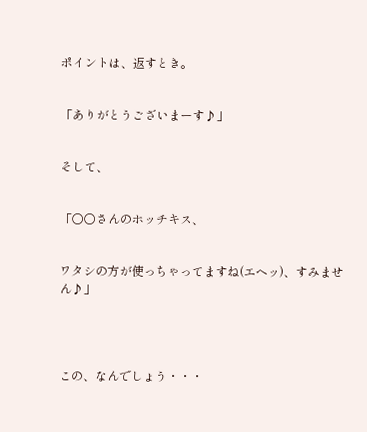ポイントは、返すとき。


「ありがとうございまーす♪」


そして、


「○○さんのホッチキス、


ワタシの方が使っちゃってますね(エヘッ)、すみません♪」




この、なんでしょう・・・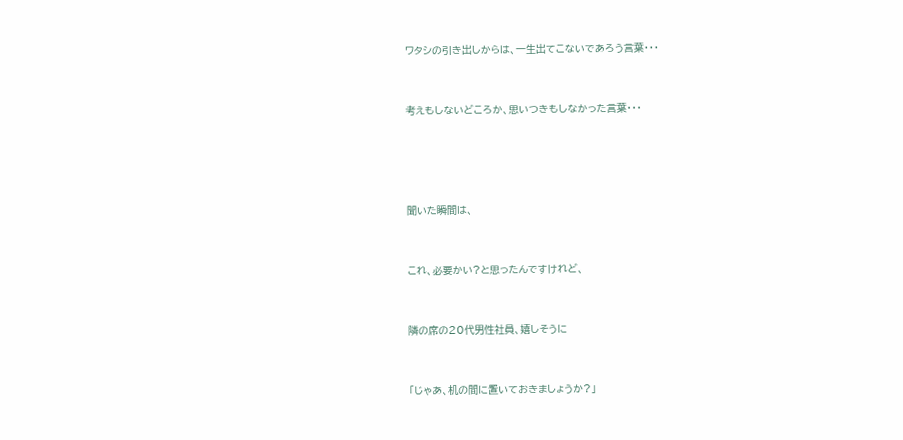ワタシの引き出しからは、一生出てこないであろう言葉・・・


考えもしないどころか、思いつきもしなかった言葉・・・




聞いた瞬間は、


これ、必要かい?と思ったんですけれど、


隣の席の20代男性社員、嬉しそうに


「じゃあ、机の間に置いておきましょうか?」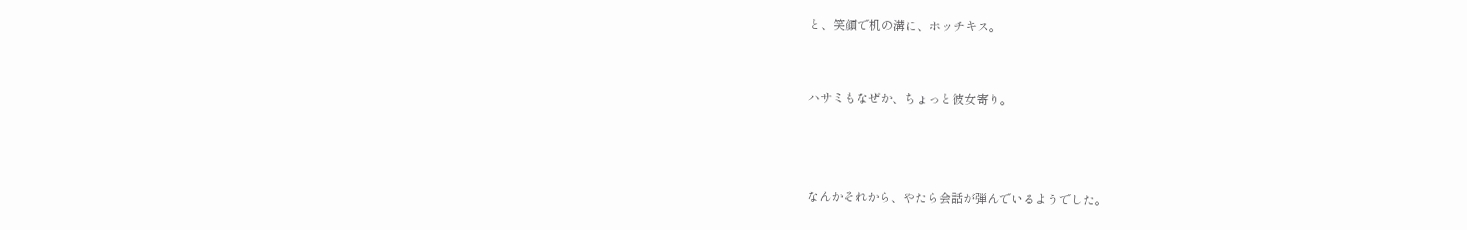と、笑顔で机の溝に、ホッチキス。


ハサミもなぜか、ちょっと彼女寄り。



なんかそれから、やたら会話が弾んでいるようでした。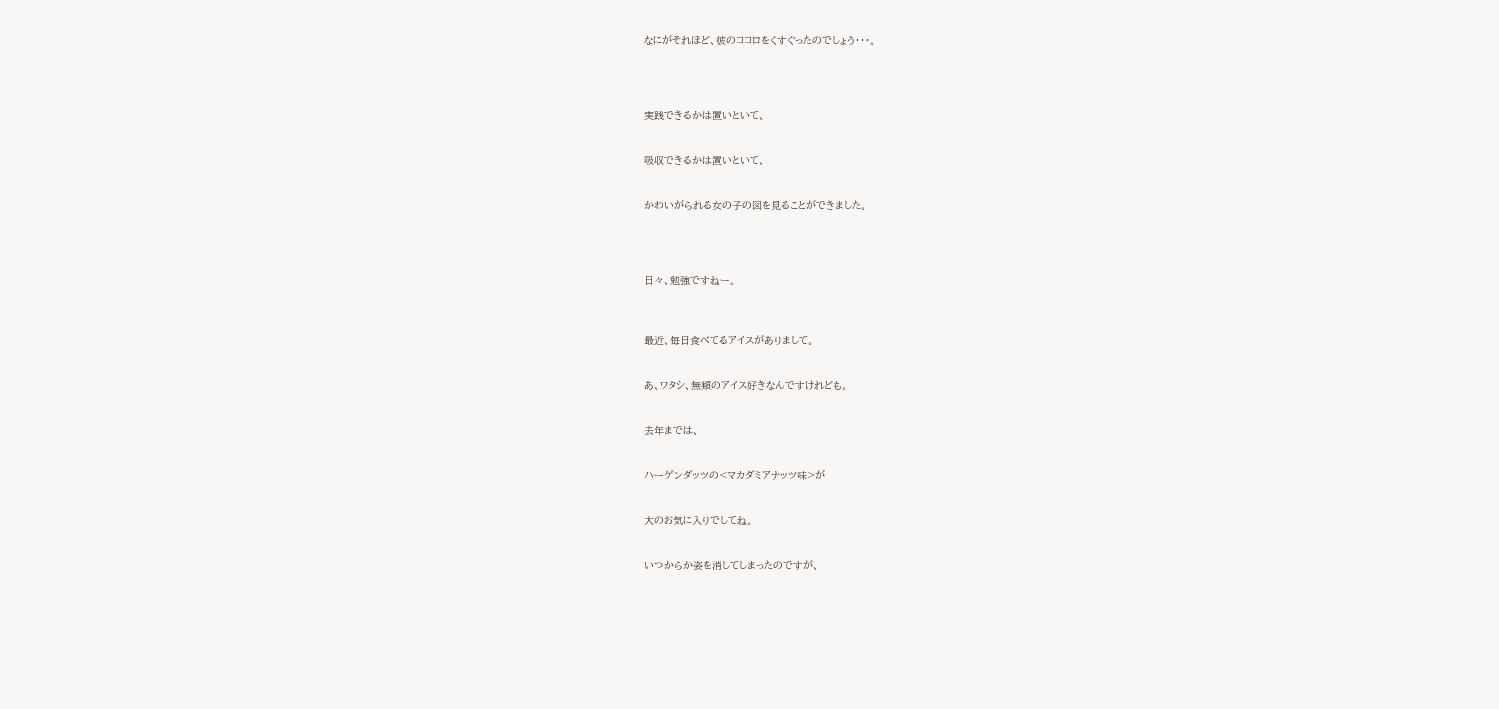なにがそれほど、彼のココロをくすぐったのでしょう・・・。




実践できるかは置いといて、


吸収できるかは置いといて、


かわいがられる女の子の図を見ることができました。




日々、勉強ですねー。



最近、毎日食べてるアイスがありまして。


あ、ワタシ、無類のアイス好きなんですけれども。


去年までは、


ハーゲンダッツの<マカダミアナッツ味>が


大のお気に入りでしてね。


いつからか姿を消してしまったのですが、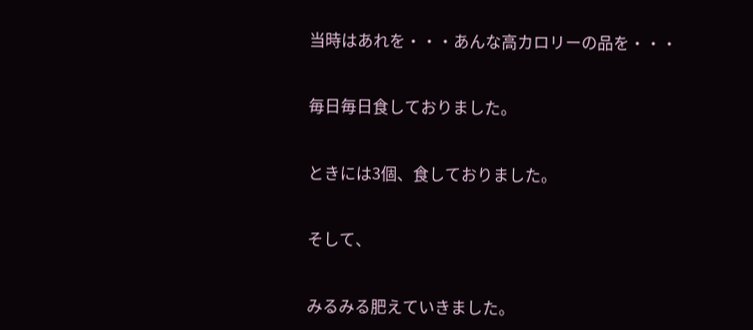当時はあれを・・・あんな高カロリーの品を・・・


毎日毎日食しておりました。


ときには3個、食しておりました。


そして、


みるみる肥えていきました。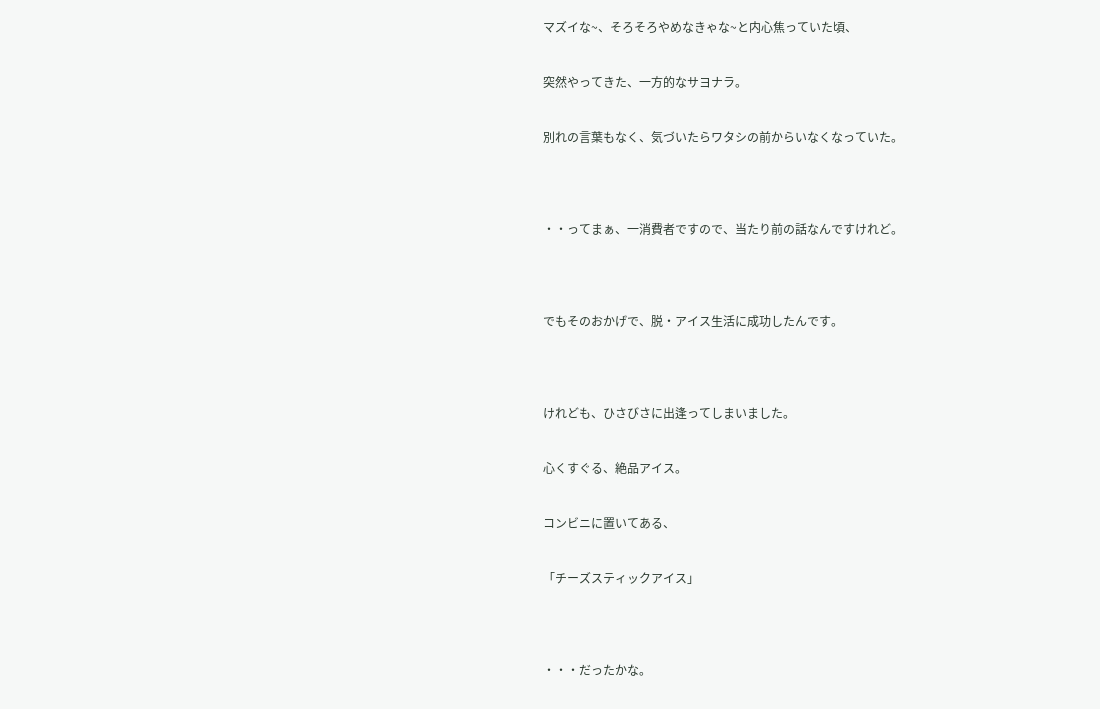マズイな~、そろそろやめなきゃな~と内心焦っていた頃、


突然やってきた、一方的なサヨナラ。


別れの言葉もなく、気づいたらワタシの前からいなくなっていた。




・・ってまぁ、一消費者ですので、当たり前の話なんですけれど。




でもそのおかげで、脱・アイス生活に成功したんです。




けれども、ひさびさに出逢ってしまいました。


心くすぐる、絶品アイス。


コンビニに置いてある、


「チーズスティックアイス」




・・・だったかな。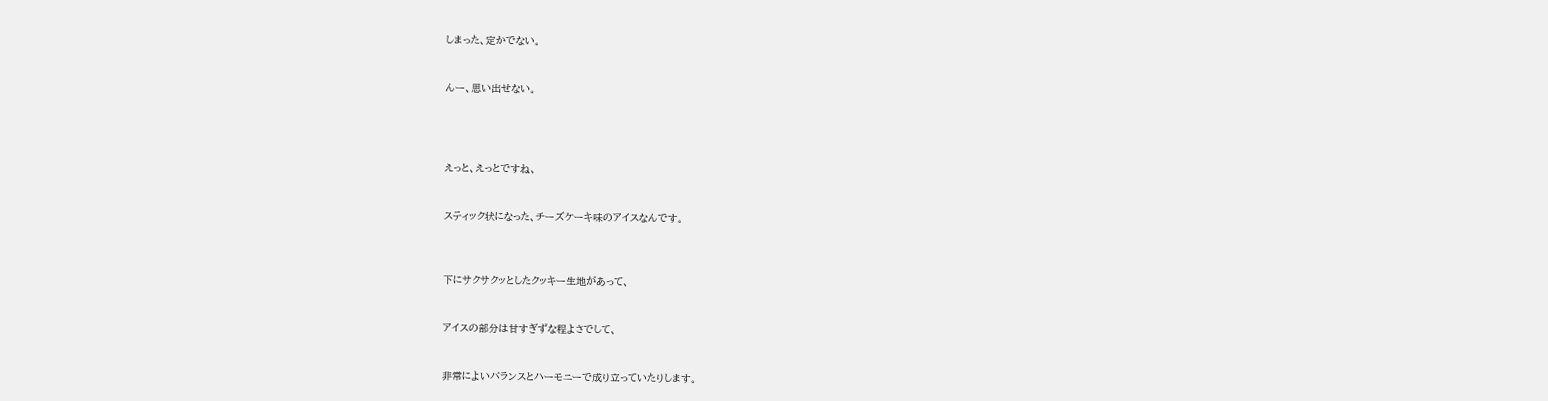しまった、定かでない。


んー、思い出せない。




えっと、えっとですね、


スティック状になった、チーズケーキ味のアイスなんです。



下にサクサクッとしたクッキー生地があって、


アイスの部分は甘すぎずな程よさでして、


非常によいバランスとハーモニーで成り立っていたりします。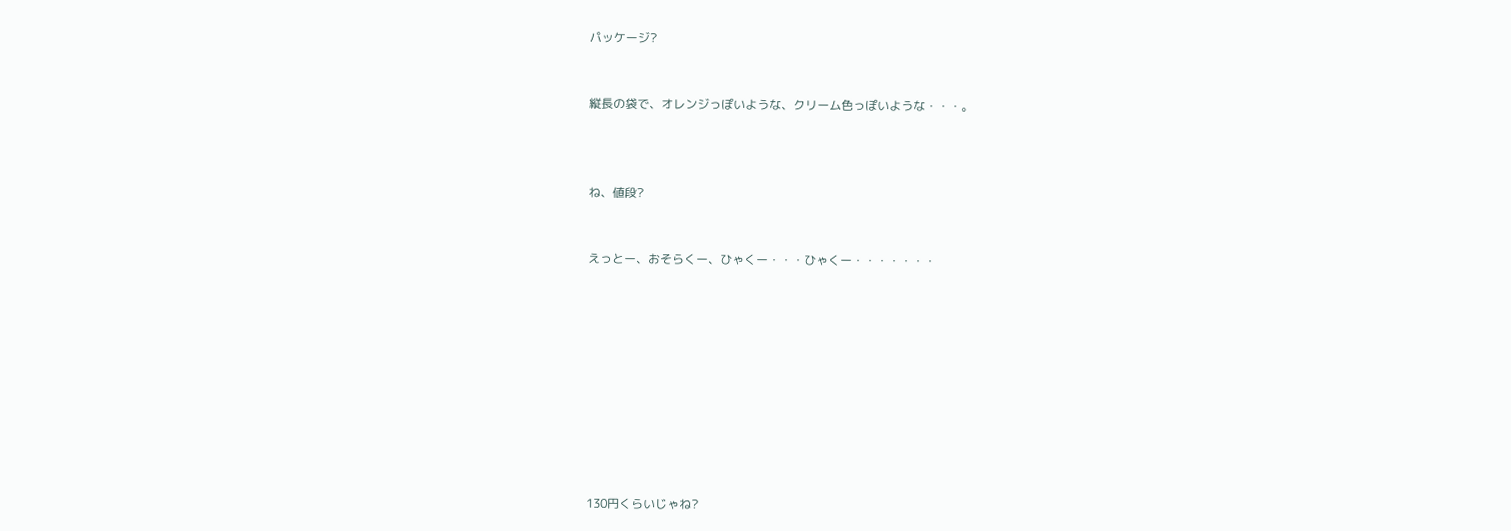パッケージ?


縦長の袋で、オレンジっぽいような、クリーム色っぽいような・・・。



ね、値段?


えっとー、おそらくー、ひゃくー・・・ひゃくー・・・・・・・










130円くらいじゃね?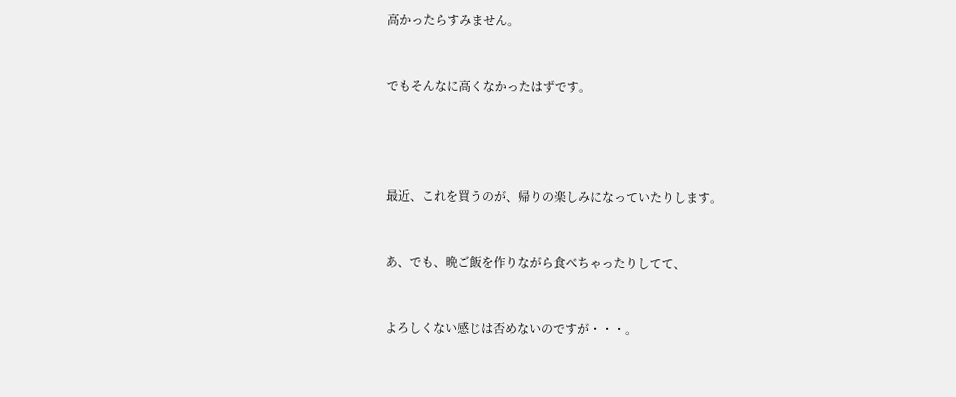高かったらすみません。


でもそんなに高くなかったはずです。




最近、これを買うのが、帰りの楽しみになっていたりします。


あ、でも、晩ご飯を作りながら食べちゃったりしてて、


よろしくない感じは否めないのですが・・・。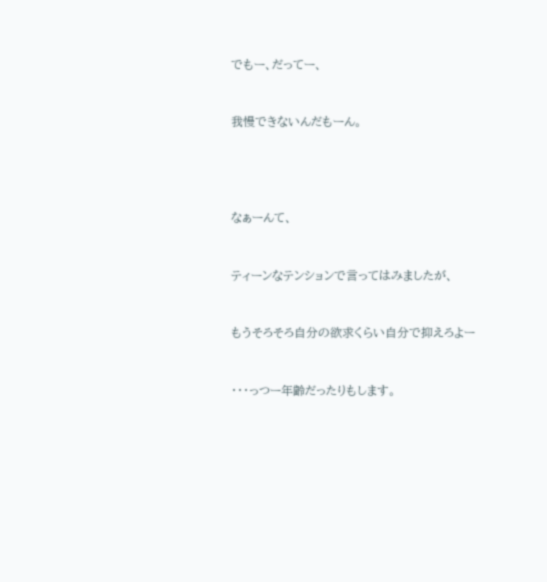でもー、だってー、


我慢できないんだもーん。




なぁーんて、


ティーンなテンションで言ってはみましたが、


もうそろそろ自分の欲求くらい自分で抑えろよー


・・・っつー年齢だったりもします。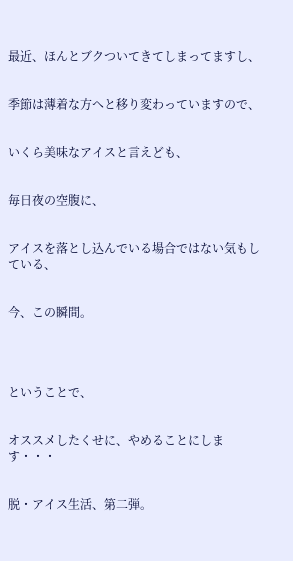最近、ほんとブクついてきてしまってますし、


季節は薄着な方へと移り変わっていますので、


いくら美味なアイスと言えども、


毎日夜の空腹に、


アイスを落とし込んでいる場合ではない気もしている、


今、この瞬間。




ということで、


オススメしたくせに、やめることにします・・・


脱・アイス生活、第二弾。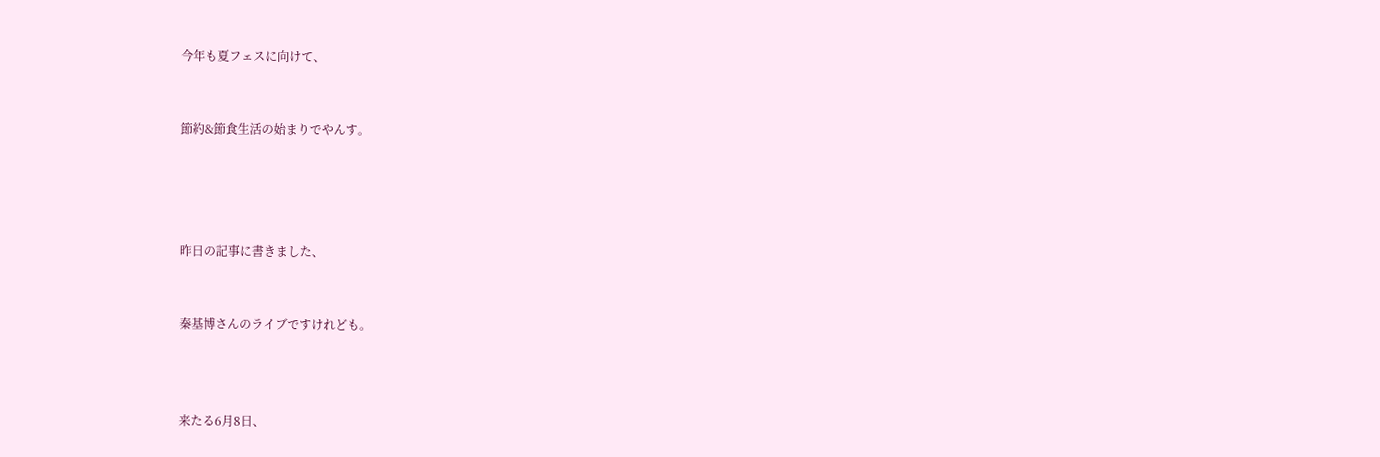今年も夏フェスに向けて、


節約&節食生活の始まりでやんす。




昨日の記事に書きました、


秦基博さんのライブですけれども。



来たる6月8日、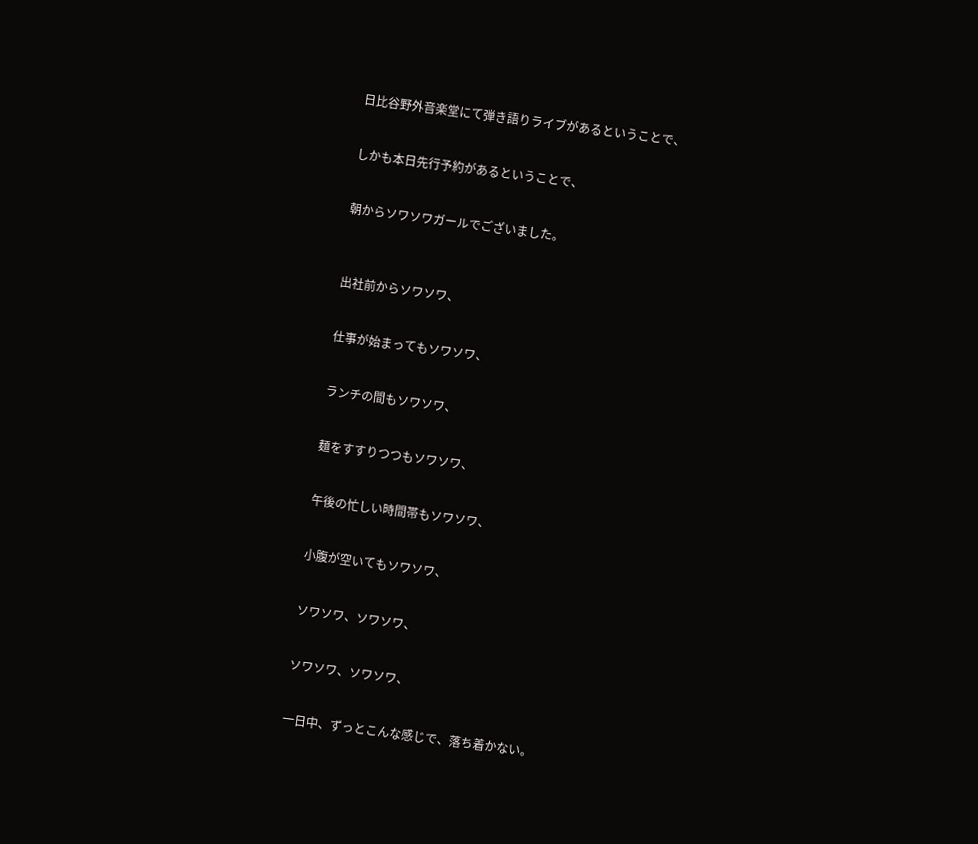日比谷野外音楽堂にて弾き語りライブがあるということで、


しかも本日先行予約があるということで、


朝からソワソワガールでございました。



出社前からソワソワ、


仕事が始まってもソワソワ、


ランチの間もソワソワ、


麺をすすりつつもソワソワ、


午後の忙しい時間帯もソワソワ、


小腹が空いてもソワソワ、


ソワソワ、ソワソワ、


ソワソワ、ソワソワ、


一日中、ずっとこんな感じで、落ち着かない。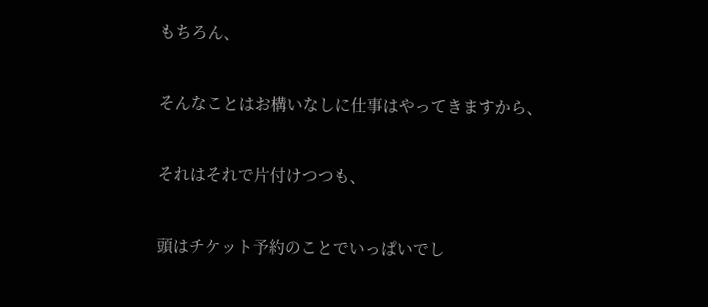もちろん、


そんなことはお構いなしに仕事はやってきますから、


それはそれで片付けつつも、


頭はチケット予約のことでいっぱいでし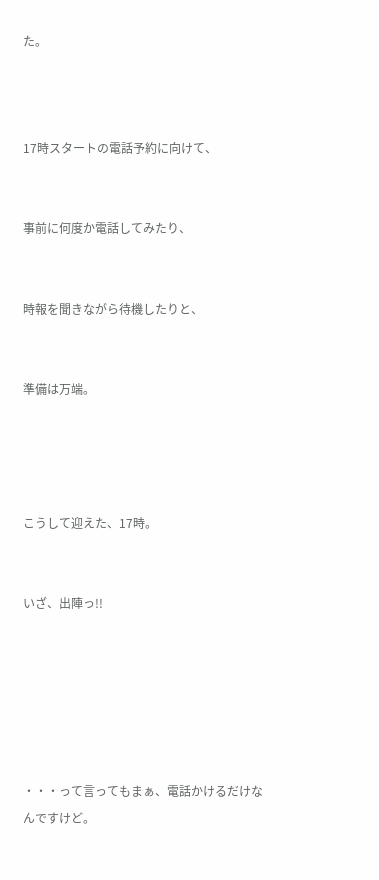た。



17時スタートの電話予約に向けて、


事前に何度か電話してみたり、


時報を聞きながら待機したりと、


準備は万端。




こうして迎えた、17時。


いざ、出陣っ!!






・・・って言ってもまぁ、電話かけるだけなんですけど。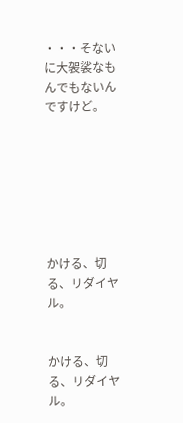・・・そないに大袈裟なもんでもないんですけど。







かける、切る、リダイヤル。


かける、切る、リダイヤル。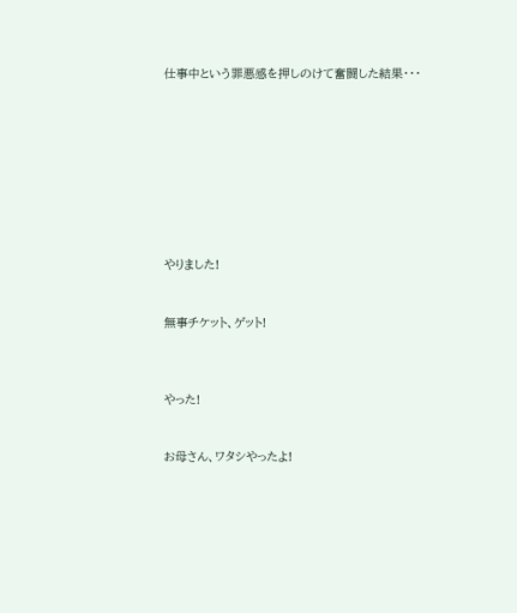仕事中という罪悪感を押しのけて奮闘した結果・・・









やりました!


無事チケット、ゲット!



やった!


お母さん、ワタシやったよ!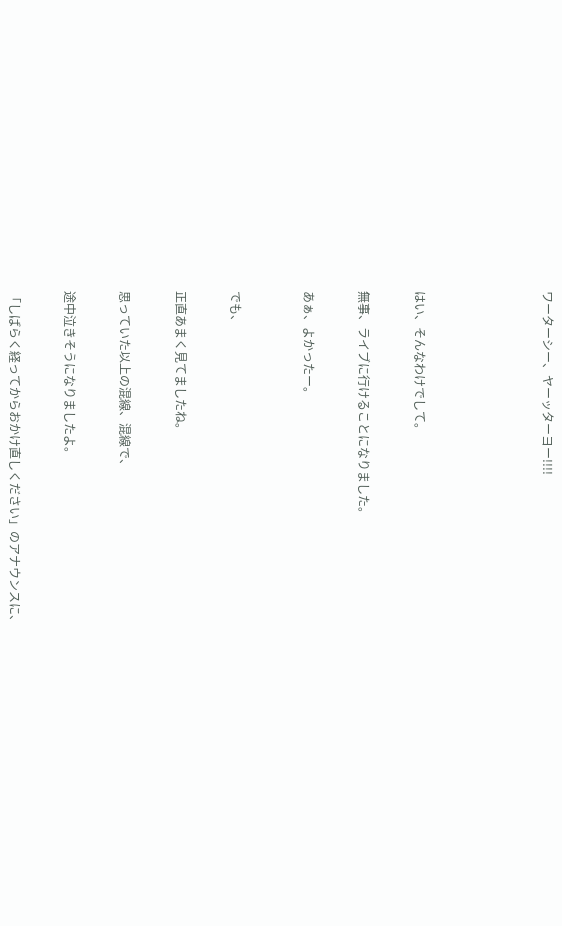ワーターシー、ヤーッターヨー!!!!






はい、そんなわけでして。


無事、ライブに行けることになりました。


あぁ、よかったー。



でも、


正直あまく見てましたね。


思っていた以上の混線、混線で、


途中泣きそうになりましたよ。


「しばらく経ってからおかけ直しください」のアナウンスに、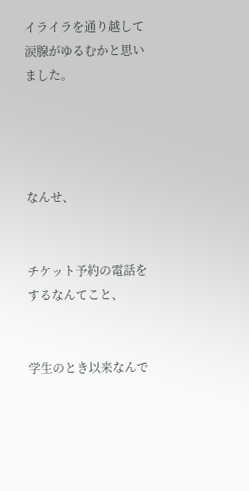イライラを通り越して涙腺がゆるむかと思いました。




なんせ、


チケット予約の電話をするなんてこと、


学生のとき以来なんで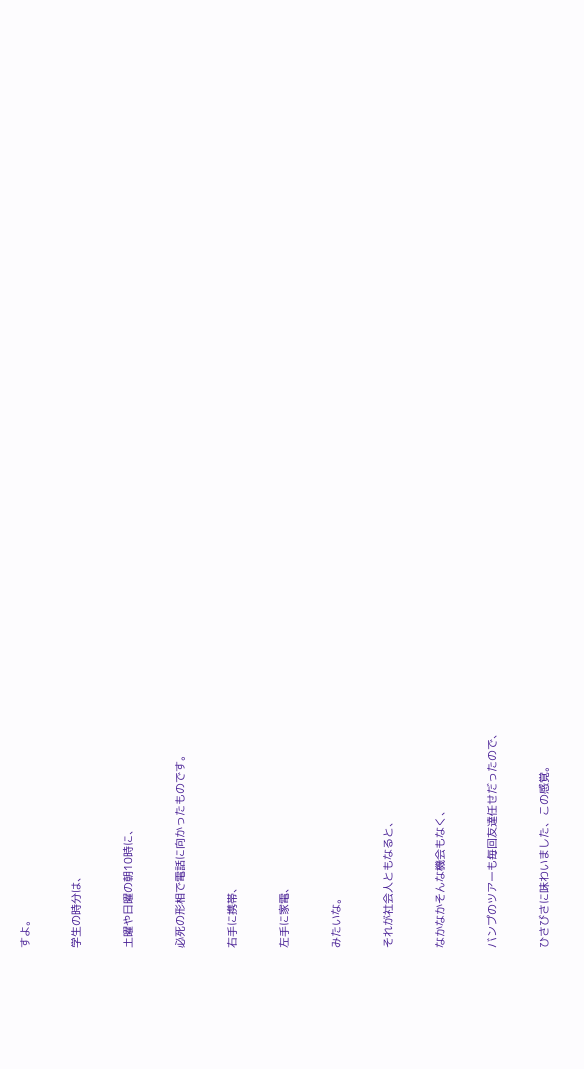すよ。


学生の時分は、


土曜や日曜の朝10時に、


必死の形相で電話に向かったものです。


右手に携帯、


左手に家電、


みたいな。


それが社会人ともなると、


なかなかそんな機会もなく、


バンプのツアーも毎回友達任せだったので、


ひさびさに味わいました、この感覚。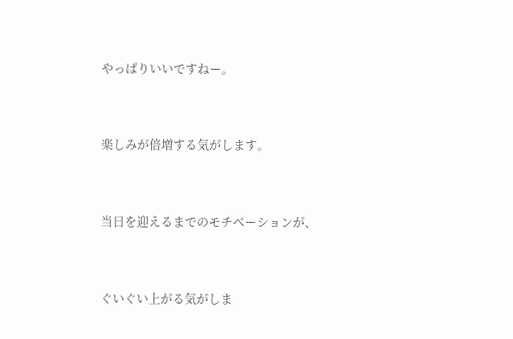やっぱりいいですねー。


楽しみが倍増する気がします。


当日を迎えるまでのモチベーションが、


ぐいぐい上がる気がしま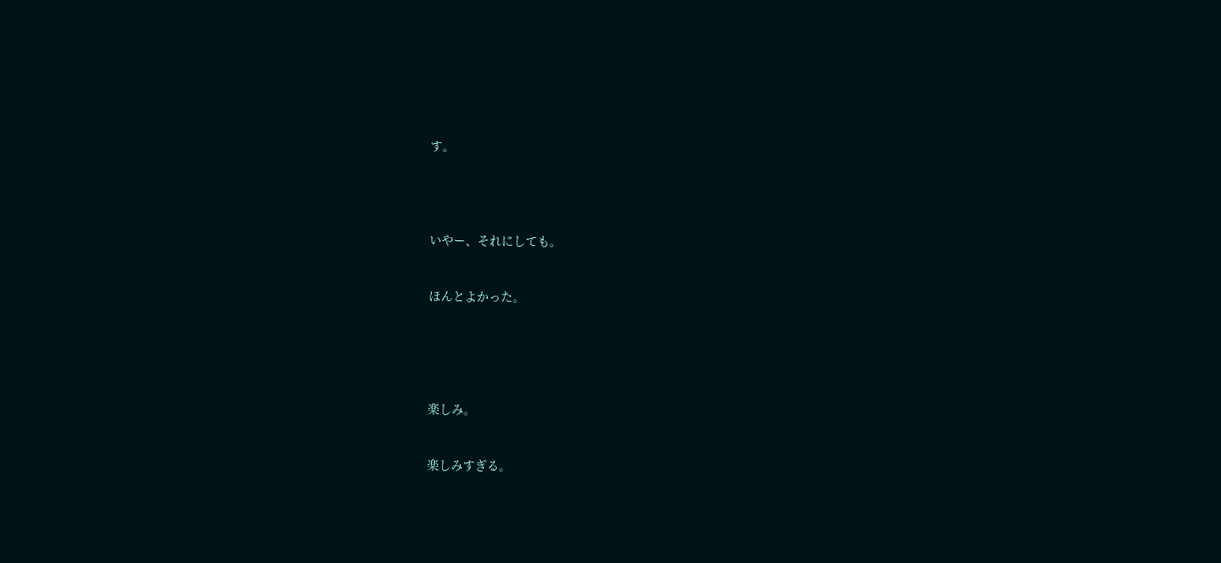す。




いやー、それにしても。


ほんとよかった。





楽しみ。


楽しみすぎる。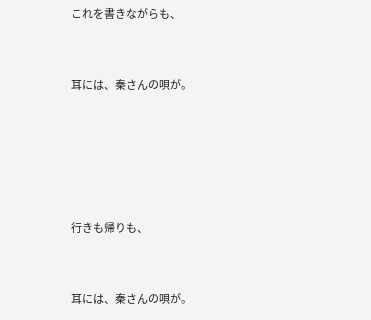これを書きながらも、


耳には、秦さんの唄が。





行きも帰りも、


耳には、秦さんの唄が。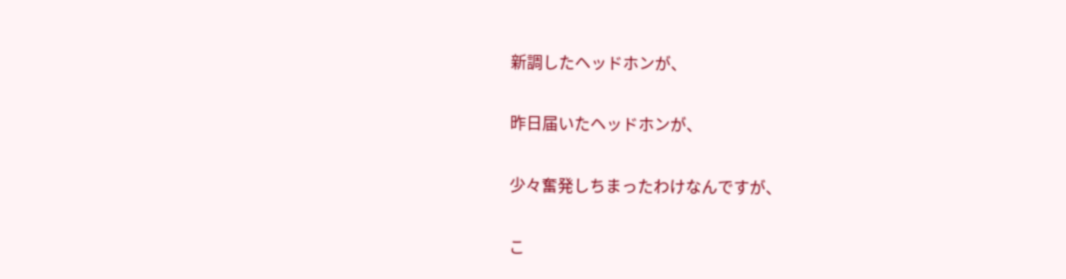新調したヘッドホンが、


昨日届いたヘッドホンが、


少々奮発しちまったわけなんですが、


こ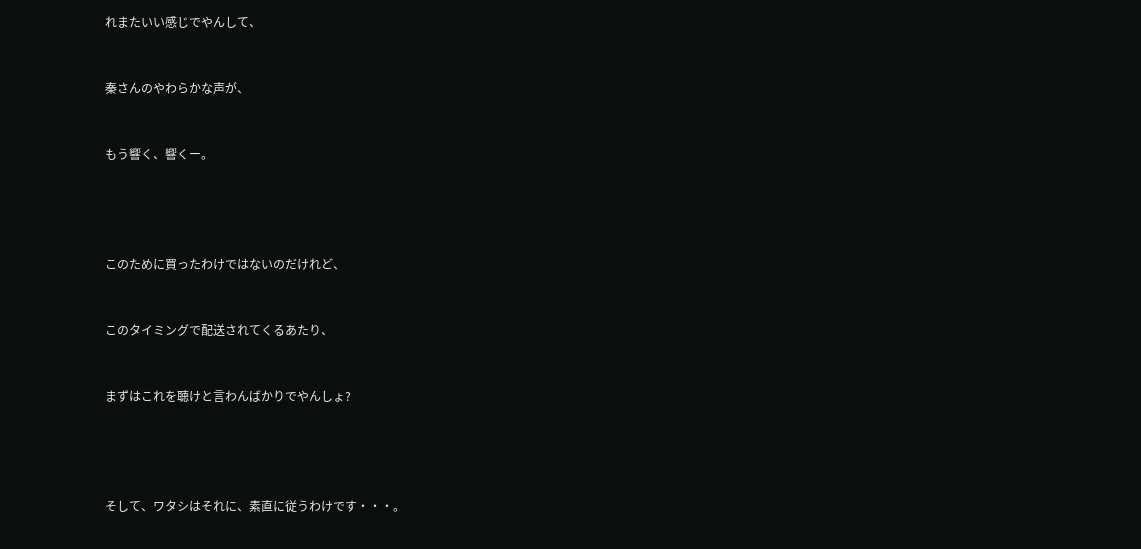れまたいい感じでやんして、


秦さんのやわらかな声が、


もう響く、響くー。




このために買ったわけではないのだけれど、


このタイミングで配送されてくるあたり、


まずはこれを聴けと言わんばかりでやんしょ?




そして、ワタシはそれに、素直に従うわけです・・・。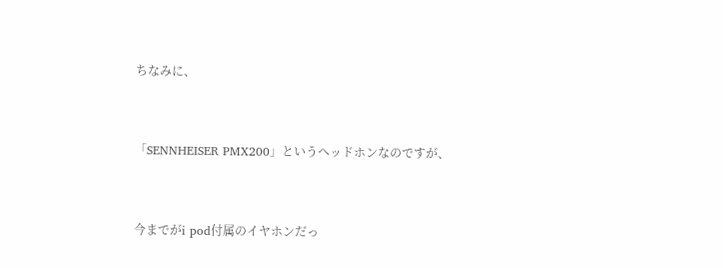ちなみに、


「SENNHEISER PMX200」というヘッドホンなのですが、


今までがi pod付属のイヤホンだっ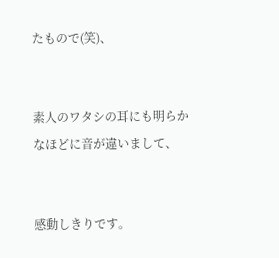たもので(笑)、


素人のワタシの耳にも明らかなほどに音が違いまして、


感動しきりです。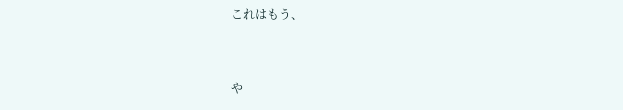これはもう、


や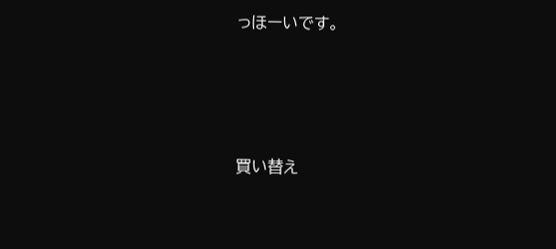っほーいです。







買い替え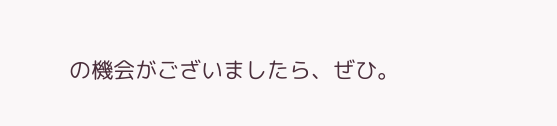の機会がございましたら、ぜひ。